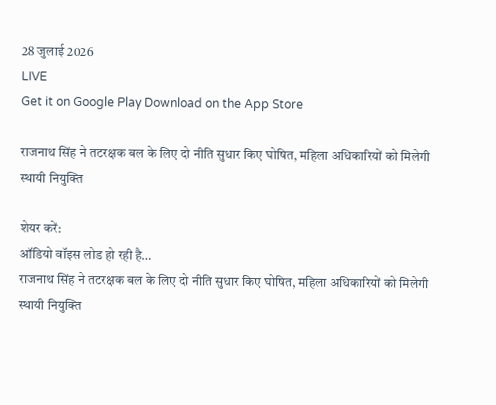28 जुलाई 2026
LIVE
Get it on Google Play Download on the App Store

राजनाथ सिंह ने तटरक्षक बल के लिए दो नीति सुधार किए घोषित, महिला अधिकारियों को मिलेगी स्थायी नियुक्ति

शेयर करें:
ऑडियो वॉइस लोड हो रही है…
राजनाथ सिंह ने तटरक्षक बल के लिए दो नीति सुधार किए घोषित, महिला अधिकारियों को मिलेगी स्थायी नियुक्ति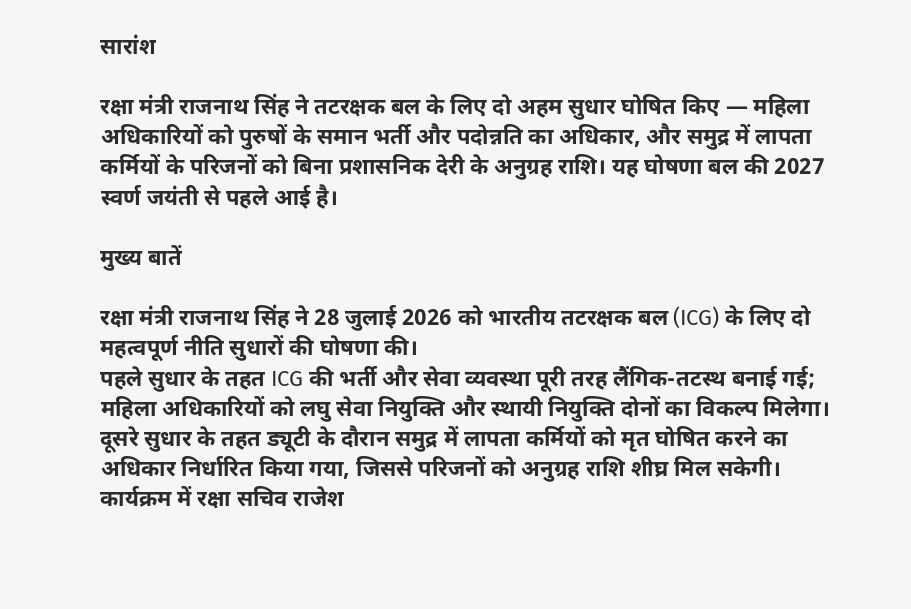सारांश

रक्षा मंत्री राजनाथ सिंह ने तटरक्षक बल के लिए दो अहम सुधार घोषित किए — महिला अधिकारियों को पुरुषों के समान भर्ती और पदोन्नति का अधिकार, और समुद्र में लापता कर्मियों के परिजनों को बिना प्रशासनिक देरी के अनुग्रह राशि। यह घोषणा बल की 2027 स्वर्ण जयंती से पहले आई है।

मुख्य बातें

रक्षा मंत्री राजनाथ सिंह ने 28 जुलाई 2026 को भारतीय तटरक्षक बल (ICG) के लिए दो महत्वपूर्ण नीति सुधारों की घोषणा की।
पहले सुधार के तहत ICG की भर्ती और सेवा व्यवस्था पूरी तरह लैंगिक-तटस्थ बनाई गई; महिला अधिकारियों को लघु सेवा नियुक्ति और स्थायी नियुक्ति दोनों का विकल्प मिलेगा।
दूसरे सुधार के तहत ड्यूटी के दौरान समुद्र में लापता कर्मियों को मृत घोषित करने का अधिकार निर्धारित किया गया, जिससे परिजनों को अनुग्रह राशि शीघ्र मिल सकेगी।
कार्यक्रम में रक्षा सचिव राजेश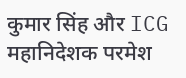कुमार सिंह और ICG महानिदेशक परमेश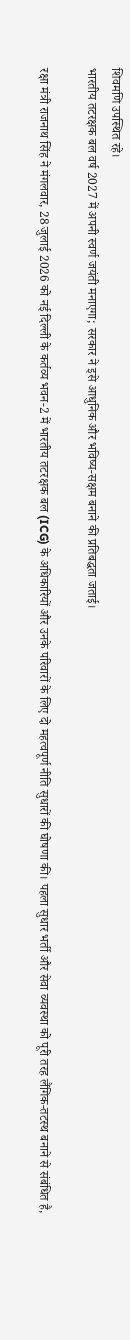शिवमणि उपस्थित रहे।
भारतीय तटरक्षक बल वर्ष 2027 में अपनी स्वर्ण जयंती मनाएगा; सरकार ने इसे आधुनिक और भविष्य-सक्षम बनाने की प्रतिबद्धता जताई।

रक्षा मंत्री राजनाथ सिंह ने मंगलवार, 28 जुलाई 2026 को नई दिल्ली के कर्तव्य भवन-2 में भारतीय तटरक्षक बल (ICG) के अधिकारियों और उनके परिवारों के लिए दो महत्वपूर्ण नीति सुधारों की घोषणा की। पहला सुधार भर्ती और सेवा व्यवस्था को पूरी तरह लैंगिक-तटस्थ बनाने से संबंधित है,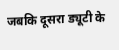जबकि दूसरा ड्यूटी के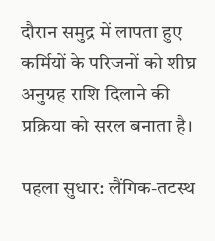दौरान समुद्र में लापता हुए कर्मियों के परिजनों को शीघ्र अनुग्रह राशि दिलाने की प्रक्रिया को सरल बनाता है।

पहला सुधार: लैंगिक-तटस्थ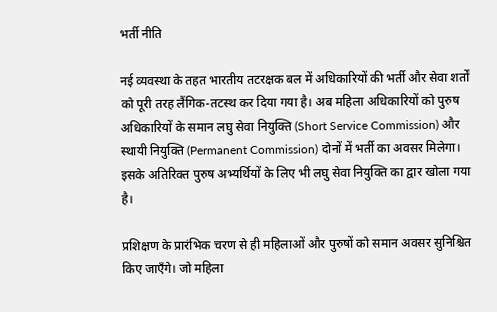भर्ती नीति

नई व्यवस्था के तहत भारतीय तटरक्षक बल में अधिकारियों की भर्ती और सेवा शर्तों को पूरी तरह लैंगिक-तटस्थ कर दिया गया है। अब महिला अधिकारियों को पुरुष अधिकारियों के समान लघु सेवा नियुक्ति (Short Service Commission) और स्थायी नियुक्ति (Permanent Commission) दोनों में भर्ती का अवसर मिलेगा। इसके अतिरिक्त पुरुष अभ्यर्थियों के लिए भी लघु सेवा नियुक्ति का द्वार खोला गया है।

प्रशिक्षण के प्रारंभिक चरण से ही महिलाओं और पुरुषों को समान अवसर सुनिश्चित किए जाएँगे। जो महिला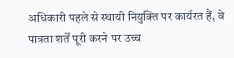अधिकारी पहले से स्थायी नियुक्ति पर कार्यरत हैं, वे पात्रता शर्तें पूरी करने पर उच्च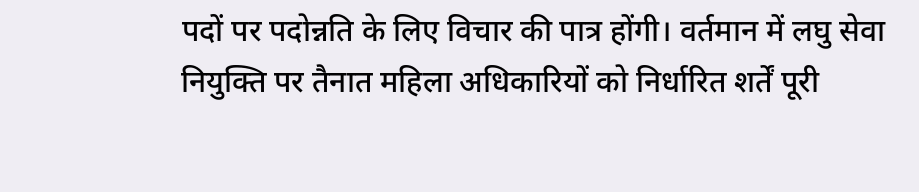पदों पर पदोन्नति के लिए विचार की पात्र होंगी। वर्तमान में लघु सेवा नियुक्ति पर तैनात महिला अधिकारियों को निर्धारित शर्तें पूरी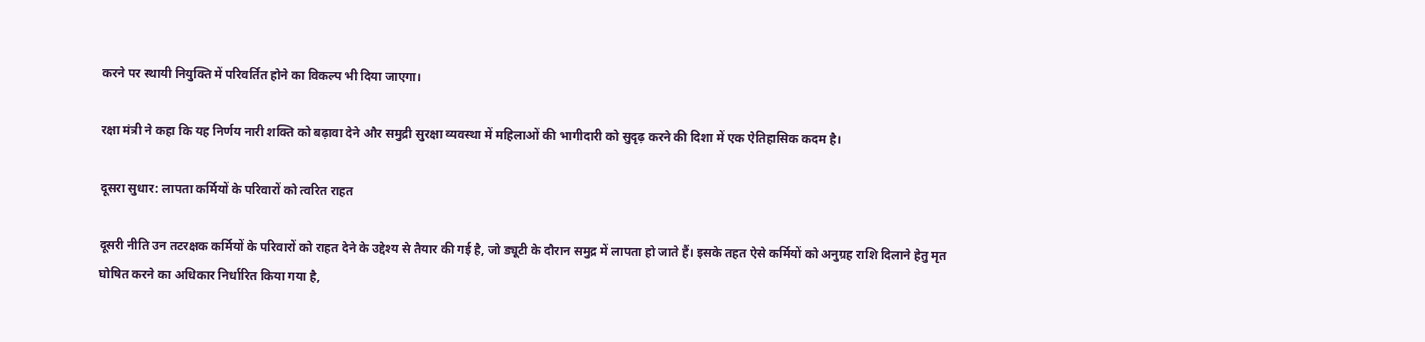करने पर स्थायी नियुक्ति में परिवर्तित होने का विकल्प भी दिया जाएगा।

रक्षा मंत्री ने कहा कि यह निर्णय नारी शक्ति को बढ़ावा देने और समुद्री सुरक्षा व्यवस्था में महिलाओं की भागीदारी को सुदृढ़ करने की दिशा में एक ऐतिहासिक कदम है।

दूसरा सुधार: लापता कर्मियों के परिवारों को त्वरित राहत

दूसरी नीति उन तटरक्षक कर्मियों के परिवारों को राहत देने के उद्देश्य से तैयार की गई है, जो ड्यूटी के दौरान समुद्र में लापता हो जाते हैं। इसके तहत ऐसे कर्मियों को अनुग्रह राशि दिलाने हेतु मृत घोषित करने का अधिकार निर्धारित किया गया है,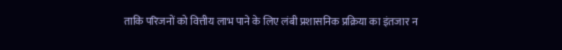ताकि परिजनों को वित्तीय लाभ पाने के लिए लंबी प्रशासनिक प्रक्रिया का इंतजार न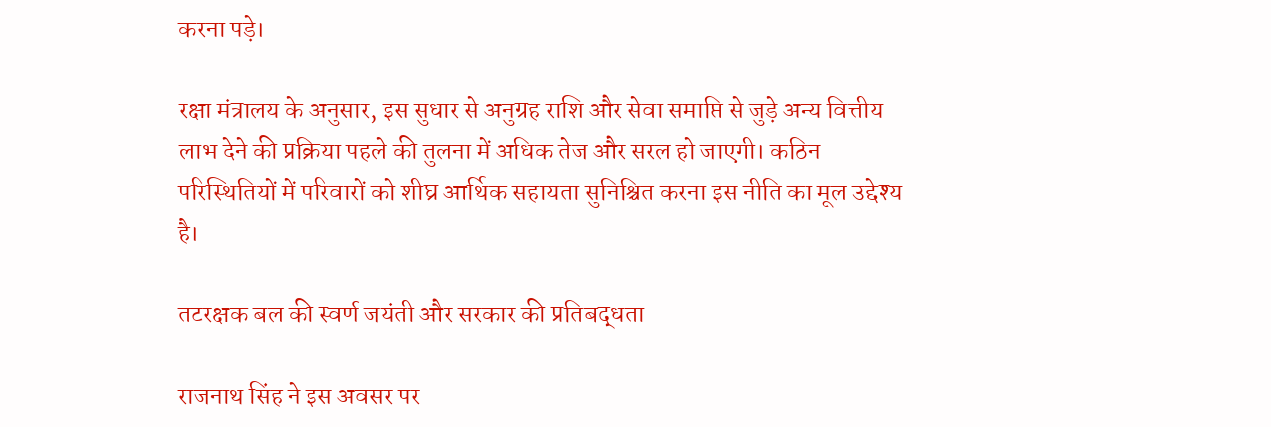करना पड़े।

रक्षा मंत्रालय के अनुसार, इस सुधार से अनुग्रह राशि और सेवा समाप्ति से जुड़े अन्य वित्तीय लाभ देने की प्रक्रिया पहले की तुलना में अधिक तेज और सरल हो जाएगी। कठिन परिस्थितियों में परिवारों को शीघ्र आर्थिक सहायता सुनिश्चित करना इस नीति का मूल उद्देश्य है।

तटरक्षक बल की स्वर्ण जयंती और सरकार की प्रतिबद्धता

राजनाथ सिंह ने इस अवसर पर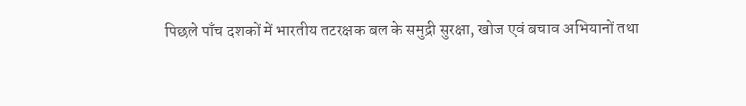पिछले पाँच दशकों में भारतीय तटरक्षक बल के समुद्री सुरक्षा, खोज एवं बचाव अभियानों तथा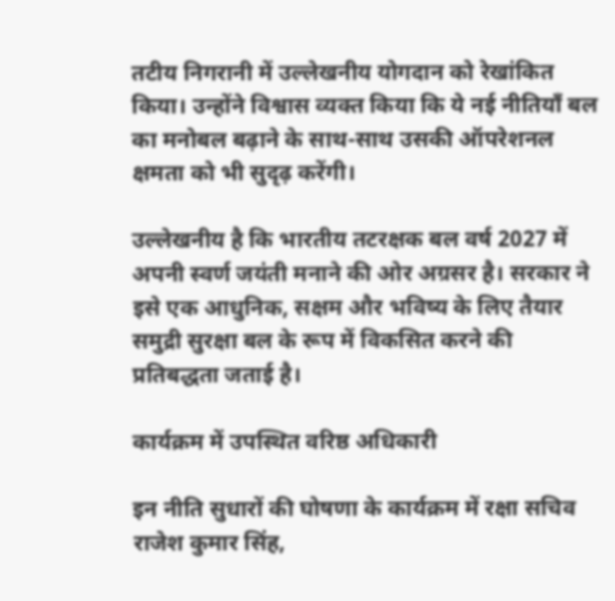तटीय निगरानी में उल्लेखनीय योगदान को रेखांकित किया। उन्होंने विश्वास व्यक्त किया कि ये नई नीतियाँ बल का मनोबल बढ़ाने के साथ-साथ उसकी ऑपरेशनल क्षमता को भी सुदृढ़ करेंगी।

उल्लेखनीय है कि भारतीय तटरक्षक बल वर्ष 2027 में अपनी स्वर्ण जयंती मनाने की ओर अग्रसर है। सरकार ने इसे एक आधुनिक, सक्षम और भविष्य के लिए तैयार समुद्री सुरक्षा बल के रूप में विकसित करने की प्रतिबद्धता जताई है।

कार्यक्रम में उपस्थित वरिष्ठ अधिकारी

इन नीति सुधारों की घोषणा के कार्यक्रम में रक्षा सचिव राजेश कुमार सिंह,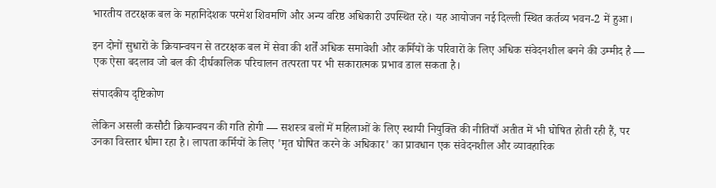भारतीय तटरक्षक बल के महानिदेशक परमेश शिवमणि और अन्य वरिष्ठ अधिकारी उपस्थित रहे। यह आयोजन नई दिल्ली स्थित कर्तव्य भवन-2 में हुआ।

इन दोनों सुधारों के क्रियान्वयन से तटरक्षक बल में सेवा की शर्तें अधिक समावेशी और कर्मियों के परिवारों के लिए अधिक संवेदनशील बनने की उम्मीद है — एक ऐसा बदलाव जो बल की दीर्घकालिक परिचालन तत्परता पर भी सकारात्मक प्रभाव डाल सकता है।

संपादकीय दृष्टिकोण

लेकिन असली कसौटी क्रियान्वयन की गति होगी — सशस्त्र बलों में महिलाओं के लिए स्थायी नियुक्ति की नीतियाँ अतीत में भी घोषित होती रही हैं, पर उनका विस्तार धीमा रहा है। लापता कर्मियों के लिए 'मृत घोषित करने के अधिकार' का प्रावधान एक संवेदनशील और व्यावहारिक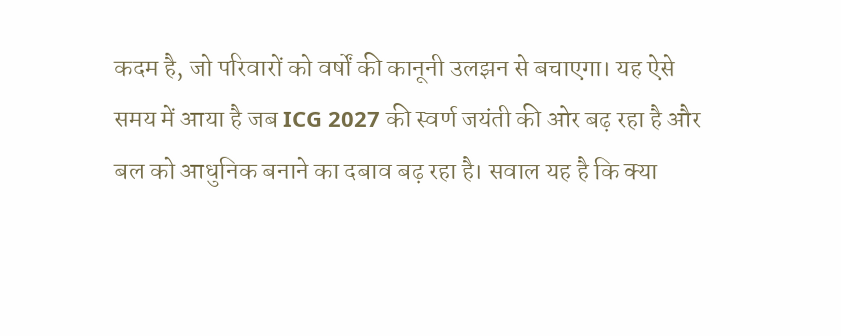कदम है, जो परिवारों को वर्षों की कानूनी उलझन से बचाएगा। यह ऐसे समय में आया है जब ICG 2027 की स्वर्ण जयंती की ओर बढ़ रहा है और बल को आधुनिक बनाने का दबाव बढ़ रहा है। सवाल यह है कि क्या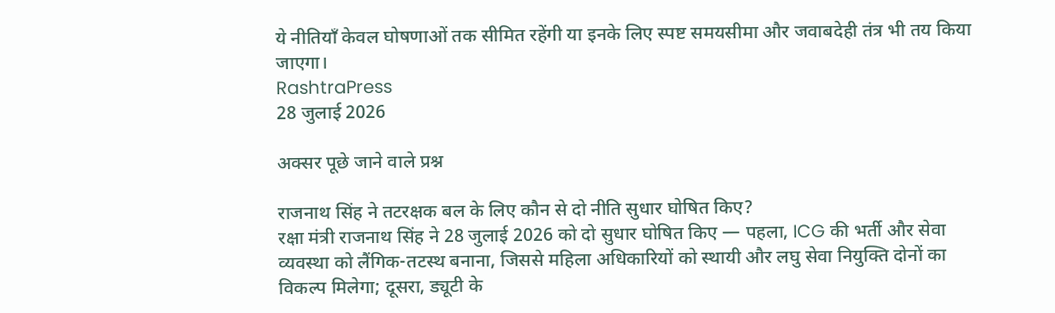ये नीतियाँ केवल घोषणाओं तक सीमित रहेंगी या इनके लिए स्पष्ट समयसीमा और जवाबदेही तंत्र भी तय किया जाएगा।
RashtraPress
28 जुलाई 2026

अक्सर पूछे जाने वाले प्रश्न

राजनाथ सिंह ने तटरक्षक बल के लिए कौन से दो नीति सुधार घोषित किए?
रक्षा मंत्री राजनाथ सिंह ने 28 जुलाई 2026 को दो सुधार घोषित किए — पहला, ICG की भर्ती और सेवा व्यवस्था को लैंगिक-तटस्थ बनाना, जिससे महिला अधिकारियों को स्थायी और लघु सेवा नियुक्ति दोनों का विकल्प मिलेगा; दूसरा, ड्यूटी के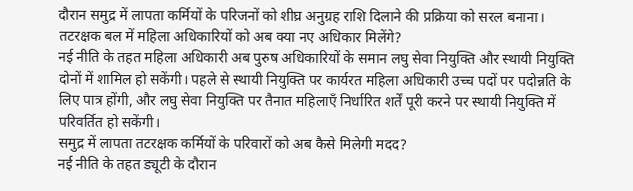दौरान समुद्र में लापता कर्मियों के परिजनों को शीघ्र अनुग्रह राशि दिलाने की प्रक्रिया को सरल बनाना।
तटरक्षक बल में महिला अधिकारियों को अब क्या नए अधिकार मिलेंगे?
नई नीति के तहत महिला अधिकारी अब पुरुष अधिकारियों के समान लघु सेवा नियुक्ति और स्थायी नियुक्ति दोनों में शामिल हो सकेंगी। पहले से स्थायी नियुक्ति पर कार्यरत महिला अधिकारी उच्च पदों पर पदोन्नति के लिए पात्र होंगी, और लघु सेवा नियुक्ति पर तैनात महिलाएँ निर्धारित शर्तें पूरी करने पर स्थायी नियुक्ति में परिवर्तित हो सकेंगी।
समुद्र में लापता तटरक्षक कर्मियों के परिवारों को अब कैसे मिलेगी मदद?
नई नीति के तहत ड्यूटी के दौरान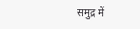समुद्र में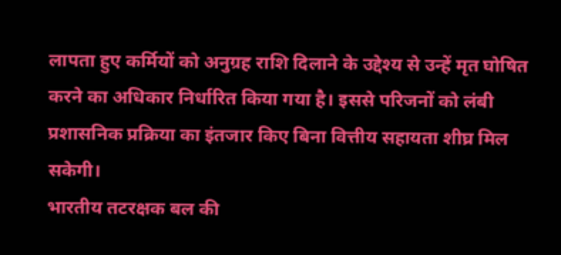लापता हुए कर्मियों को अनुग्रह राशि दिलाने के उद्देश्य से उन्हें मृत घोषित करने का अधिकार निर्धारित किया गया है। इससे परिजनों को लंबी प्रशासनिक प्रक्रिया का इंतजार किए बिना वित्तीय सहायता शीघ्र मिल सकेगी।
भारतीय तटरक्षक बल की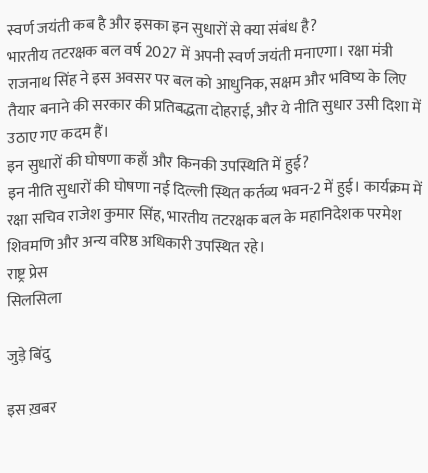स्वर्ण जयंती कब है और इसका इन सुधारों से क्या संबंध है?
भारतीय तटरक्षक बल वर्ष 2027 में अपनी स्वर्ण जयंती मनाएगा। रक्षा मंत्री राजनाथ सिंह ने इस अवसर पर बल को आधुनिक, सक्षम और भविष्य के लिए तैयार बनाने की सरकार की प्रतिबद्धता दोहराई, और ये नीति सुधार उसी दिशा में उठाए गए कदम हैं।
इन सुधारों की घोषणा कहाँ और किनकी उपस्थिति में हुई?
इन नीति सुधारों की घोषणा नई दिल्ली स्थित कर्तव्य भवन-2 में हुई। कार्यक्रम में रक्षा सचिव राजेश कुमार सिंह, भारतीय तटरक्षक बल के महानिदेशक परमेश शिवमणि और अन्य वरिष्ठ अधिकारी उपस्थित रहे।
राष्ट्र प्रेस
सिलसिला

जुड़े बिंदु

इस ख़बर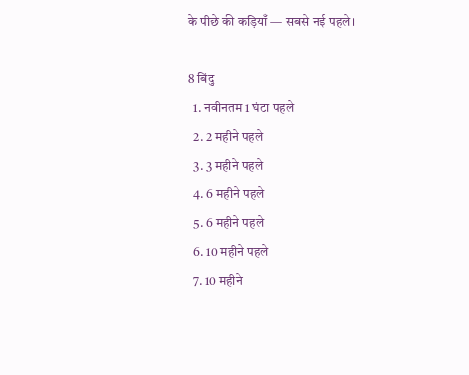के पीछे की कड़ियाँ — सबसे नई पहले।

8 बिंदु
  1. नवीनतम 1 घंटा पहले
  2. 2 महीने पहले
  3. 3 महीने पहले
  4. 6 महीने पहले
  5. 6 महीने पहले
  6. 10 महीने पहले
  7. 10 महीने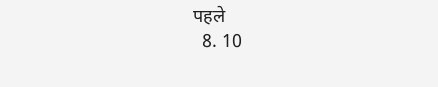पहले
  8. 10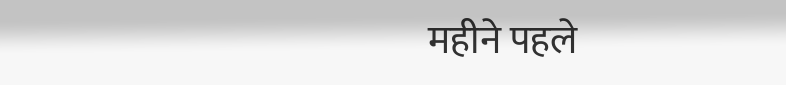महीने पहले